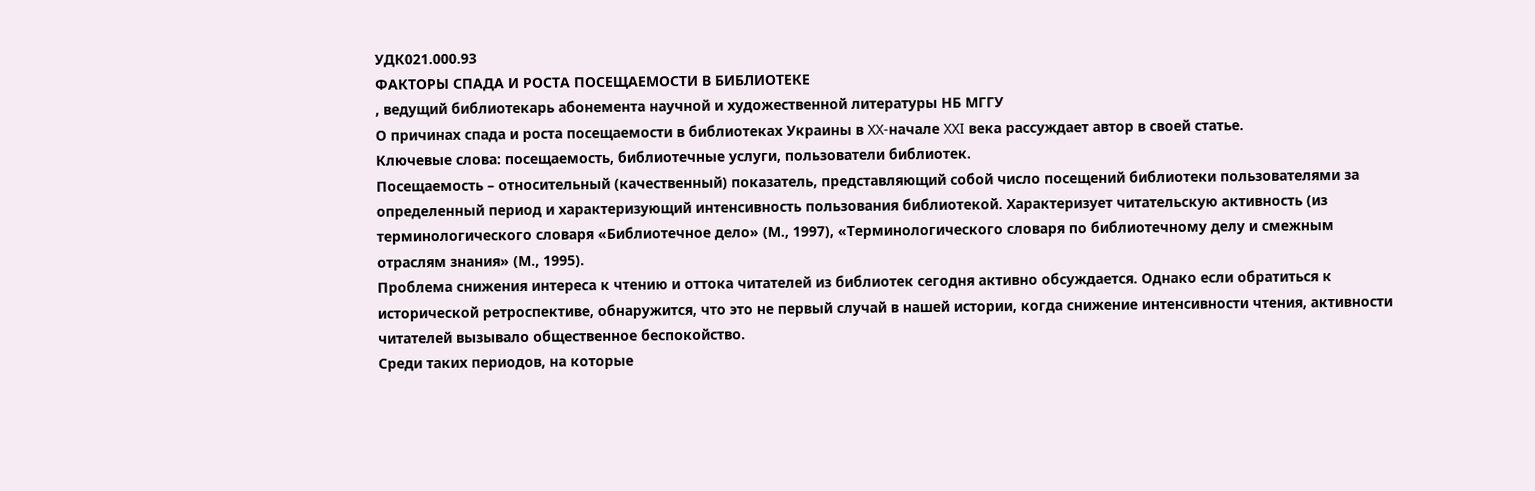УДК021.000.93
ФАКТОРЫ СПАДА И РОСТА ПОСЕЩАЕМОСТИ В БИБЛИОТЕКЕ
, ведущий библиотекарь абонемента научной и художественной литературы НБ МГГУ
О причинах спада и роста посещаемости в библиотеках Украины в XX-начале XXI века рассуждает автор в своей статье.
Ключевые слова: посещаемость, библиотечные услуги, пользователи библиотек.
Посещаемость – относительный (качественный) показатель, представляющий собой число посещений библиотеки пользователями за определенный период и характеризующий интенсивность пользования библиотекой. Характеризует читательскую активность (из терминологического словаря «Библиотечное дело» (М., 1997), «Терминологического словаря по библиотечному делу и смежным отраслям знания» (М., 1995).
Проблема снижения интереса к чтению и оттока читателей из библиотек сегодня активно обсуждается. Однако если обратиться к исторической ретроспективе, обнаружится, что это не первый случай в нашей истории, когда снижение интенсивности чтения, активности читателей вызывало общественное беспокойство.
Среди таких периодов, на которые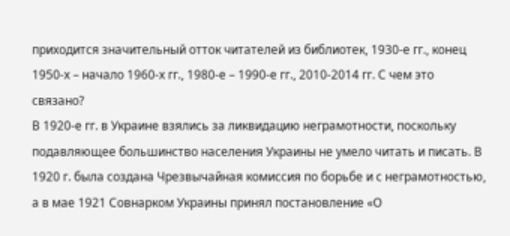приходится значительный отток читателей из библиотек, 1930-е гг., конец 1950-х – начало 1960-х гг., 1980-е – 1990-е гг., 2010-2014 гг. С чем это связано?
В 1920-е гг. в Украине взялись за ликвидацию неграмотности, поскольку подавляющее большинство населения Украины не умело читать и писать. В 1920 г. была создана Чрезвычайная комиссия по борьбе и с неграмотностью, а в мае 1921 Совнарком Украины принял постановление «О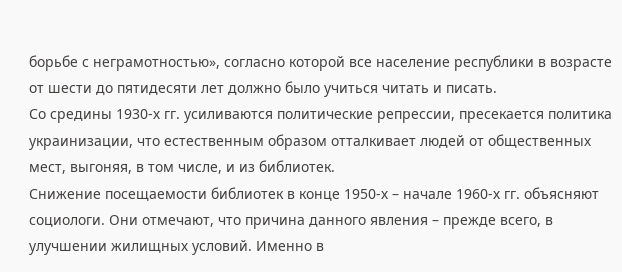борьбе с неграмотностью», согласно которой все население республики в возрасте от шести до пятидесяти лет должно было учиться читать и писать.
Со средины 1930-х гг. усиливаются политические репрессии, пресекается политика украинизации, что естественным образом отталкивает людей от общественных мест, выгоняя, в том числе, и из библиотек.
Снижение посещаемости библиотек в конце 1950-х – начале 1960-х гг. объясняют социологи. Они отмечают, что причина данного явления – прежде всего, в улучшении жилищных условий. Именно в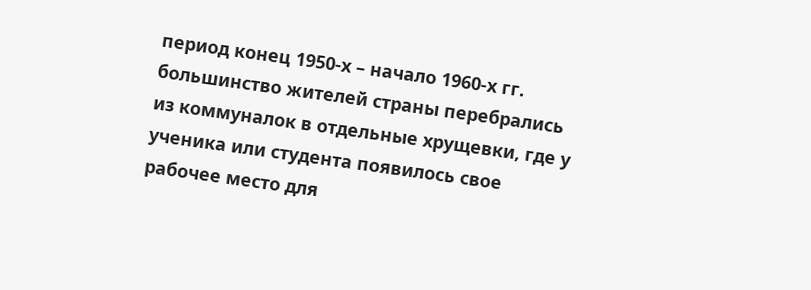период конец 1950-х – начало 1960-х гг. большинство жителей страны перебрались из коммуналок в отдельные хрущевки, где у ученика или студента появилось свое рабочее место для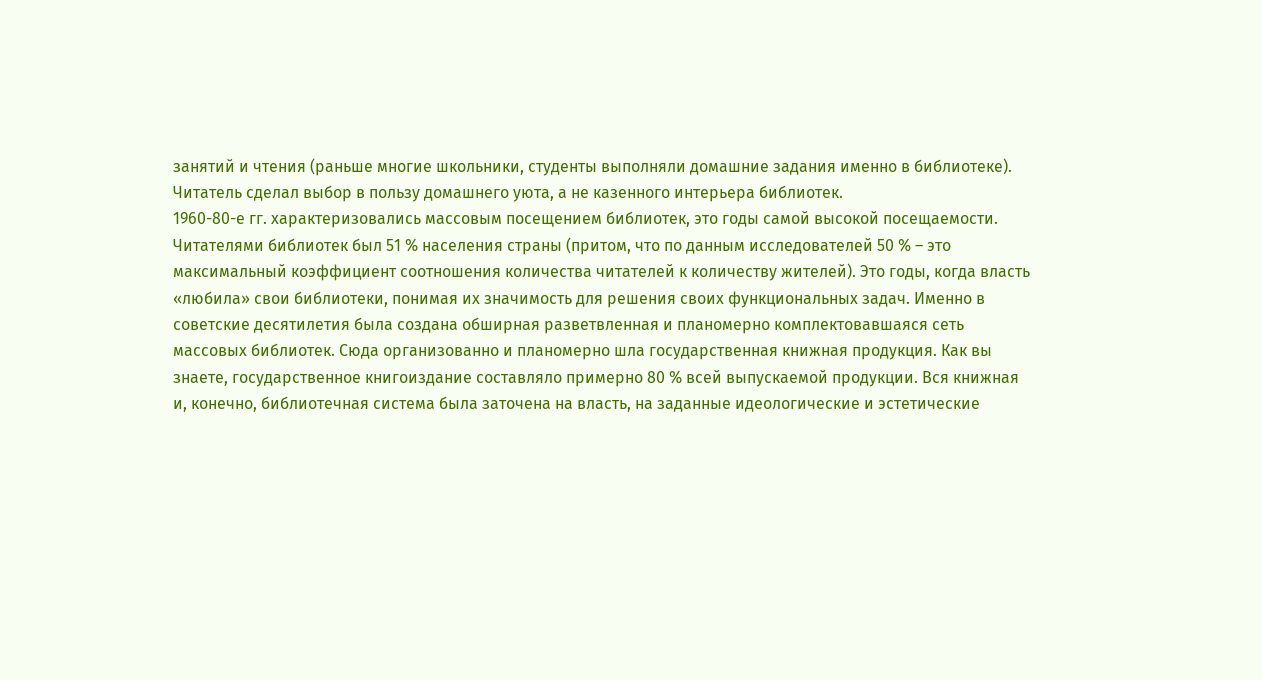занятий и чтения (раньше многие школьники, студенты выполняли домашние задания именно в библиотеке). Читатель сделал выбор в пользу домашнего уюта, а не казенного интерьера библиотек.
1960-80-е гг. характеризовались массовым посещением библиотек, это годы самой высокой посещаемости. Читателями библиотек был 51 % населения страны (притом, что по данным исследователей 50 % – это максимальный коэффициент соотношения количества читателей к количеству жителей). Это годы, когда власть «любила» свои библиотеки, понимая их значимость для решения своих функциональных задач. Именно в советские десятилетия была создана обширная разветвленная и планомерно комплектовавшаяся сеть массовых библиотек. Сюда организованно и планомерно шла государственная книжная продукция. Как вы знаете, государственное книгоиздание составляло примерно 80 % всей выпускаемой продукции. Вся книжная и, конечно, библиотечная система была заточена на власть, на заданные идеологические и эстетические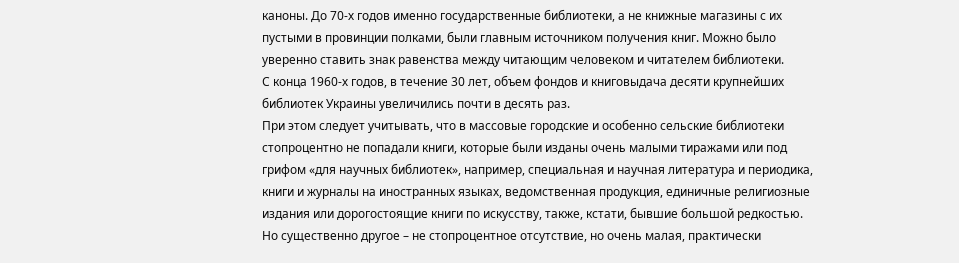каноны. До 70-х годов именно государственные библиотеки, а не книжные магазины с их пустыми в провинции полками, были главным источником получения книг. Можно было уверенно ставить знак равенства между читающим человеком и читателем библиотеки.
С конца 1960-х годов, в течение 30 лет, объем фондов и книговыдача десяти крупнейших библиотек Украины увеличились почти в десять раз.
При этом следует учитывать, что в массовые городские и особенно сельские библиотеки стопроцентно не попадали книги, которые были изданы очень малыми тиражами или под грифом «для научных библиотек», например, специальная и научная литература и периодика, книги и журналы на иностранных языках, ведомственная продукция, единичные религиозные издания или дорогостоящие книги по искусству, также, кстати, бывшие большой редкостью. Но существенно другое – не стопроцентное отсутствие, но очень малая, практически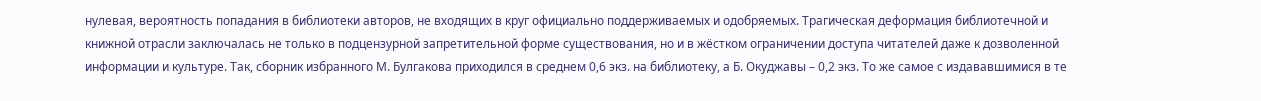нулевая, вероятность попадания в библиотеки авторов, не входящих в круг официально поддерживаемых и одобряемых. Трагическая деформация библиотечной и книжной отрасли заключалась не только в подцензурной запретительной форме существования, но и в жёстком ограничении доступа читателей даже к дозволенной информации и культуре. Так, сборник избранного М. Булгакова приходился в среднем 0,6 экз. на библиотеку, а Б. Окуджавы – 0,2 экз. То же самое с издававшимися в те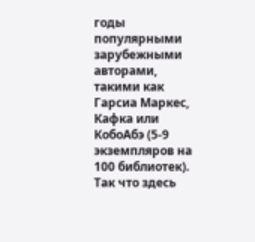годы популярными зарубежными авторами, такими как Гарсиа Маркес, Кафка или КобоАбэ (5-9 экземпляров на 100 библиотек). Так что здесь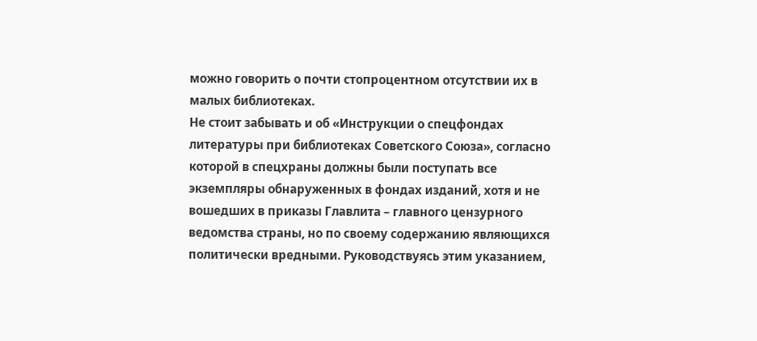можно говорить о почти стопроцентном отсутствии их в малых библиотеках.
Не стоит забывать и об «Инструкции о спецфондах литературы при библиотеках Советского Союза», согласно которой в спецхраны должны были поступать все экземпляры обнаруженных в фондах изданий, хотя и не вошедших в приказы Главлита – главного цензурного ведомства страны, но по своему содержанию являющихся политически вредными. Руководствуясь этим указанием,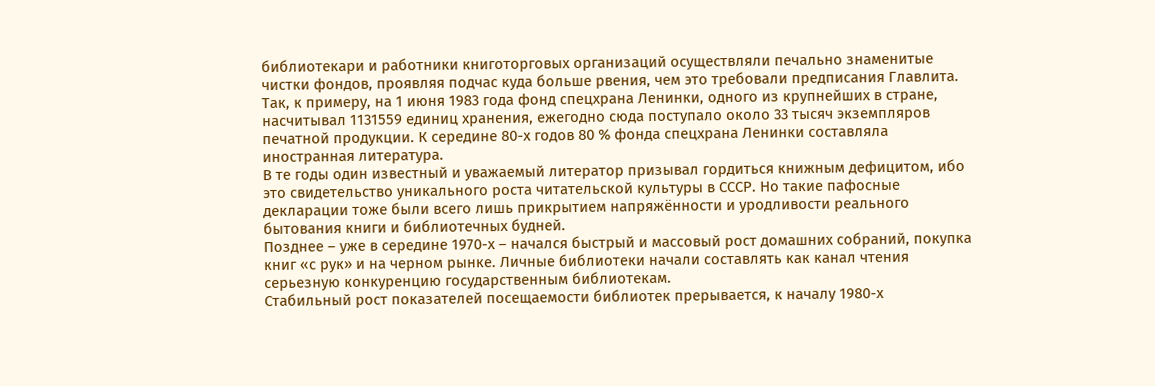библиотекари и работники книготорговых организаций осуществляли печально знаменитые чистки фондов, проявляя подчас куда больше рвения, чем это требовали предписания Главлита. Так, к примеру, на 1 июня 1983 года фонд спецхрана Ленинки, одного из крупнейших в стране, насчитывал 1131559 единиц хранения, ежегодно сюда поступало около 33 тысяч экземпляров печатной продукции. К середине 80-х годов 80 % фонда спецхрана Ленинки составляла иностранная литература.
В те годы один известный и уважаемый литератор призывал гордиться книжным дефицитом, ибо это свидетельство уникального роста читательской культуры в СССР. Но такие пафосные декларации тоже были всего лишь прикрытием напряжённости и уродливости реального бытования книги и библиотечных будней.
Позднее – уже в середине 1970-х – начался быстрый и массовый рост домашних собраний, покупка книг «с рук» и на черном рынке. Личные библиотеки начали составлять как канал чтения серьезную конкуренцию государственным библиотекам.
Стабильный рост показателей посещаемости библиотек прерывается, к началу 1980-х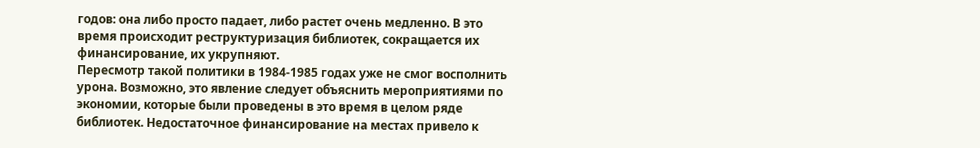годов: она либо просто падает, либо растет очень медленно. В это время происходит реструктуризация библиотек, сокращается их финансирование, их укрупняют.
Пересмотр такой политики в 1984-1985 годах уже не смог восполнить урона. Возможно, это явление следует объяснить мероприятиями по экономии, которые были проведены в это время в целом ряде библиотек. Недостаточное финансирование на местах привело к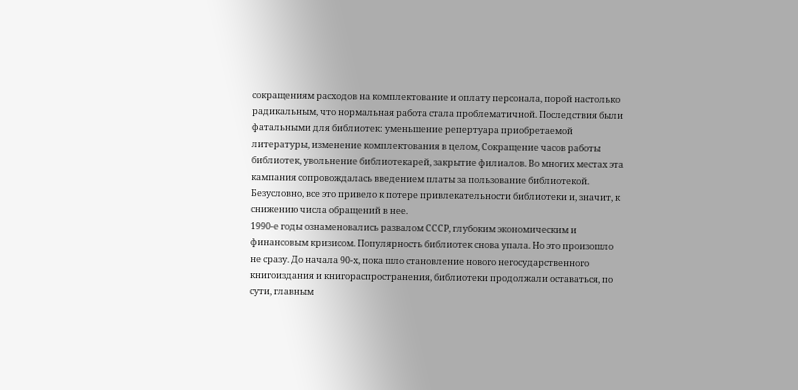сокращениям расходов на комплектование и оплату персонала, порой настолько радикальным, что нормальная работа стала проблематичной. Последствия были фатальными для библиотек: уменьшение репертуара приобретаемой литературы, изменение комплектования в целом, Сокращение часов работы библиотек, увольнение библиотекарей, закрытие филиалов. Во многих местах эта кампания сопровождалась введением платы за пользование библиотекой.
Безусловно, все это привело к потере привлекательности библиотеки и, значит, к снижению числа обращений в нее.
1990-е годы ознаменовались развалом ССCР, глубоким экономическим и финансовым кризисом. Популярность библиотек снова упала. Но это произошло не сразу. До начала 90-х, пока шло становление нового негосударственного книгоиздания и книгораспространения, библиотеки продолжали оставаться, по сути, главным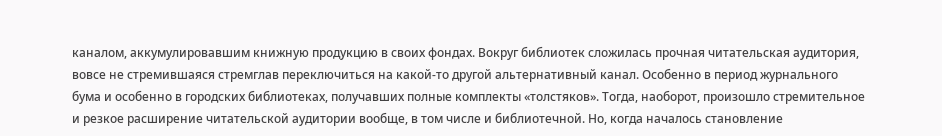каналом, аккумулировавшим книжную продукцию в своих фондах. Вокруг библиотек сложилась прочная читательская аудитория, вовсе не стремившаяся стремглав переключиться на какой-то другой альтернативный канал. Особенно в период журнального бума и особенно в городских библиотеках, получавших полные комплекты «толстяков». Тогда, наоборот, произошло стремительное и резкое расширение читательской аудитории вообще, в том числе и библиотечной. Но, когда началось становление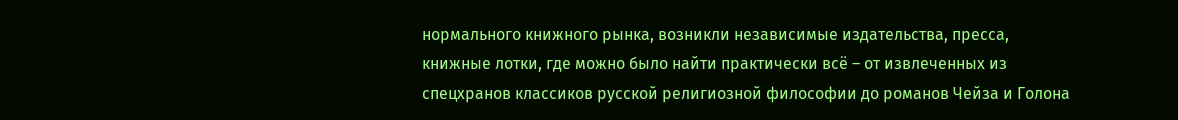нормального книжного рынка, возникли независимые издательства, пресса, книжные лотки, где можно было найти практически всё – от извлеченных из спецхранов классиков русской религиозной философии до романов Чейза и Голона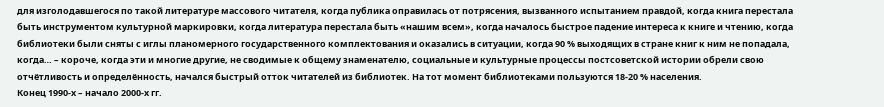для изголодавшегося по такой литературе массового читателя, когда публика оправилась от потрясения, вызванного испытанием правдой, когда книга перестала быть инструментом культурной маркировки, когда литература перестала быть «нашим всем», когда началось быстрое падение интереса к книге и чтению, когда библиотеки были сняты с иглы планомерного государственного комплектования и оказались в ситуации, когда 90 % выходящих в стране книг к ним не попадала, когда… – короче, когда эти и многие другие, не сводимые к общему знаменателю, социальные и культурные процессы постсоветской истории обрели свою отчётливость и определённость, начался быстрый отток читателей из библиотек. На тот момент библиотеками пользуются 18-20 % населения.
Конец 1990-х – начало 2000-х гг.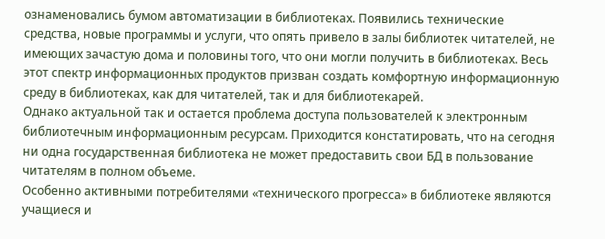ознаменовались бумом автоматизации в библиотеках. Появились технические средства, новые программы и услуги, что опять привело в залы библиотек читателей, не имеющих зачастую дома и половины того, что они могли получить в библиотеках. Весь этот спектр информационных продуктов призван создать комфортную информационную среду в библиотеках, как для читателей, так и для библиотекарей.
Однако актуальной так и остается проблема доступа пользователей к электронным библиотечным информационным ресурсам. Приходится констатировать, что на сегодня ни одна государственная библиотека не может предоставить свои БД в пользование читателям в полном объеме.
Особенно активными потребителями «технического прогресса» в библиотеке являются учащиеся и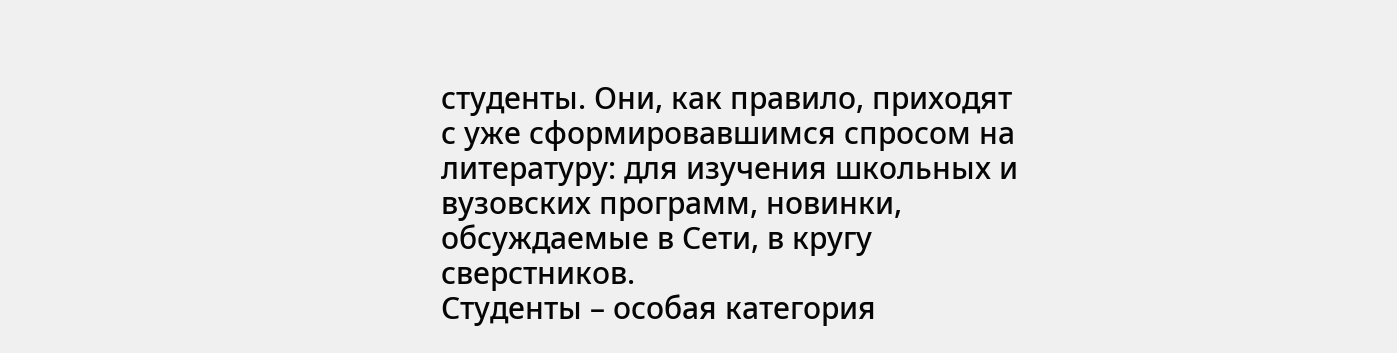студенты. Они, как правило, приходят с уже сформировавшимся спросом на литературу: для изучения школьных и вузовских программ, новинки, обсуждаемые в Сети, в кругу сверстников.
Студенты – особая категория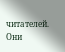читателей. Они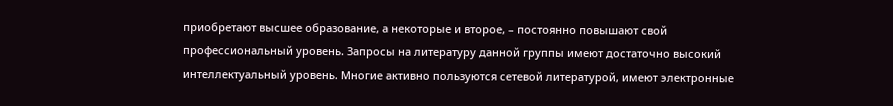приобретают высшее образование, а некоторые и второе, – постоянно повышают свой профессиональный уровень. Запросы на литературу данной группы имеют достаточно высокий интеллектуальный уровень. Многие активно пользуются сетевой литературой, имеют электронные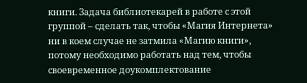книги. Задача библиотекарей в работе с этой группой – сделать так, чтобы «Магия Интернета» ни в коем случае не затмила «Магию книги», потому необходимо работать над тем, чтобы своевременное доукомплектование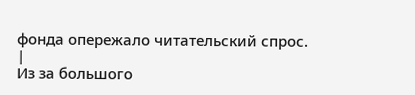фонда опережало читательский спрос.
|
Из за большого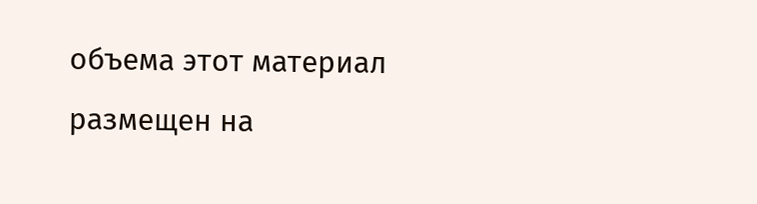объема этот материал размещен на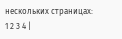нескольких страницах:
1 2 3 4 |